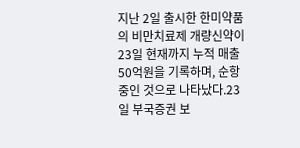지난 2일 출시한 한미약품의 비만치료제 개량신약이 23일 현재까지 누적 매출 50억원을 기록하며, 순항중인 것으로 나타났다.23일 부국증권 보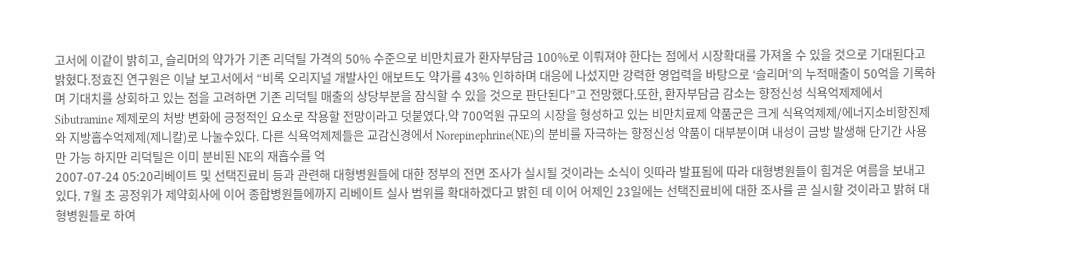고서에 이같이 밝히고, 슬리머의 약가가 기존 리덕틸 가격의 50% 수준으로 비만치료가 환자부담금 100%로 이뤄져야 한다는 점에서 시장확대를 가져올 수 있을 것으로 기대된다고 밝혔다.정효진 연구원은 이날 보고서에서 “비록 오리지널 개발사인 애보트도 약가를 43% 인하하며 대응에 나섰지만 강력한 영업력을 바탕으로 ‘슬리머’의 누적매출이 50억을 기록하며 기대치를 상회하고 있는 점을 고려하면 기존 리덕틸 매출의 상당부분을 잠식할 수 있을 것으로 판단된다”고 전망했다.또한, 환자부담금 감소는 향정신성 식욕억제제에서 Sibutramine 제제로의 처방 변화에 긍정적인 요소로 작용할 전망이라고 덧붙였다.약 700억원 규모의 시장을 형성하고 있는 비만치료제 약품군은 크게 식욕억제제/에너지소비항진제와 지방흡수억제제(제니칼)로 나눌수있다. 다른 식욕억제제들은 교감신경에서 Norepinephrine(NE)의 분비를 자극하는 향정신성 약품이 대부분이며 내성이 금방 발생해 단기간 사용만 가능 하지만 리덕틸은 이미 분비된 NE의 재흡수를 억
2007-07-24 05:20리베이트 및 선택진료비 등과 관련해 대형병원들에 대한 정부의 전면 조사가 실시될 것이라는 소식이 잇따라 발표됨에 따라 대형병원들이 힘겨운 여름을 보내고 있다. 7월 초 공정위가 제약회사에 이어 종합병원들에까지 리베이트 실사 범위를 확대하겠다고 밝힌 데 이어 어제인 23일에는 선택진료비에 대한 조사를 곧 실시할 것이라고 밝혀 대형병원들로 하여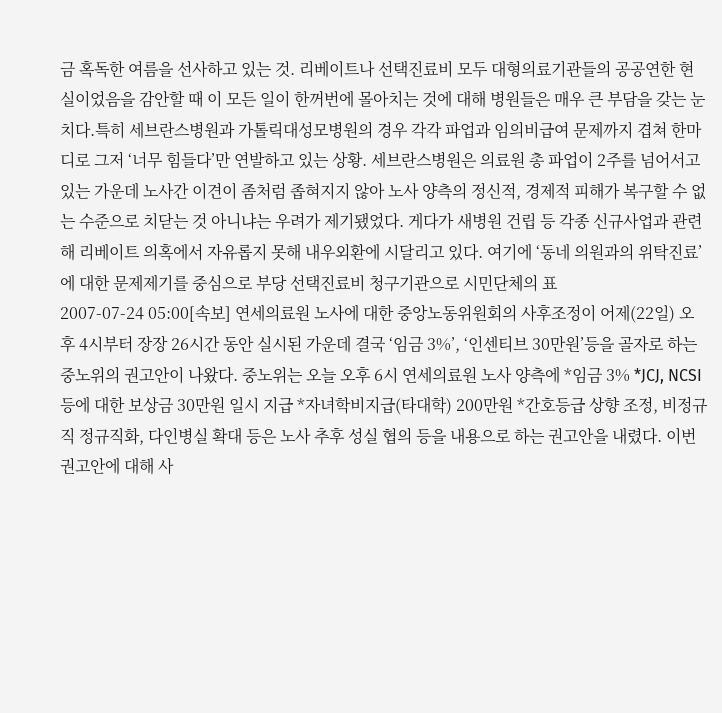금 혹독한 여름을 선사하고 있는 것. 리베이트나 선택진료비 모두 대형의료기관들의 공공연한 현실이었음을 감안할 때 이 모든 일이 한꺼번에 몰아치는 것에 대해 병원들은 매우 큰 부담을 갖는 눈치다.특히 세브란스병원과 가톨릭대성모병원의 경우 각각 파업과 임의비급여 문제까지 겹쳐 한마디로 그저 ‘너무 힘들다’만 연발하고 있는 상황. 세브란스병원은 의료원 총 파업이 2주를 넘어서고 있는 가운데 노사간 이견이 좀처럼 좁혀지지 않아 노사 양측의 정신적, 경제적 피해가 복구할 수 없는 수준으로 치닫는 것 아니냐는 우려가 제기됐었다. 게다가 새병원 건립 등 각종 신규사업과 관련해 리베이트 의혹에서 자유롭지 못해 내우외환에 시달리고 있다. 여기에 ‘동네 의원과의 위탁진료’에 대한 문제제기를 중심으로 부당 선택진료비 청구기관으로 시민단체의 표
2007-07-24 05:00[속보] 연세의료원 노사에 대한 중앙노동위원회의 사후조정이 어제(22일) 오후 4시부터 장장 26시간 동안 실시된 가운데 결국 ‘임금 3%’, ‘인센티브 30만원’등을 골자로 하는 중노위의 권고안이 나왔다. 중노위는 오늘 오후 6시 연세의료원 노사 양측에 *임금 3% *JCJ, NCSI 등에 대한 보상금 30만원 일시 지급 *자녀학비지급(타대학) 200만원 *간호등급 상향 조정, 비정규직 정규직화, 다인병실 확대 등은 노사 추후 성실 협의 등을 내용으로 하는 권고안을 내렸다. 이번 권고안에 대해 사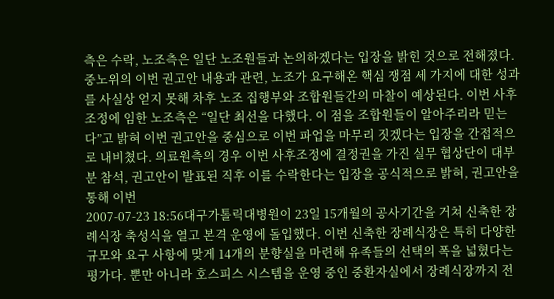측은 수락, 노조측은 일단 노조원들과 논의하겠다는 입장을 밝힌 것으로 전해졌다. 중노위의 이번 권고안 내용과 관련, 노조가 요구해온 핵심 쟁점 세 가지에 대한 성과를 사실상 얻지 못해 차후 노조 집행부와 조합원들간의 마찰이 예상된다. 이번 사후조정에 임한 노조측은 “일단 최선을 다했다. 이 점을 조합원들이 알아주리라 믿는다”고 밝혀 이번 권고안을 중심으로 이번 파업을 마무리 짓겠다는 입장을 간접적으로 내비쳤다. 의료원측의 경우 이번 사후조정에 결정권을 가진 실무 협상단이 대부분 참석, 권고안이 발표된 직후 이를 수락한다는 입장을 공식적으로 밝혀, 권고안을 통해 이번
2007-07-23 18:56대구가톨릭대병원이 23일 15개월의 공사기간을 거쳐 신축한 장례식장 축성식을 열고 본격 운영에 돌입했다. 이번 신축한 장례식장은 특히 다양한 규모와 요구 사항에 맞게 14개의 분향실을 마련해 유족들의 선택의 폭을 넓혔다는 평가다. 뿐만 아니라 호스피스 시스템을 운영 중인 중환자실에서 장례식장까지 전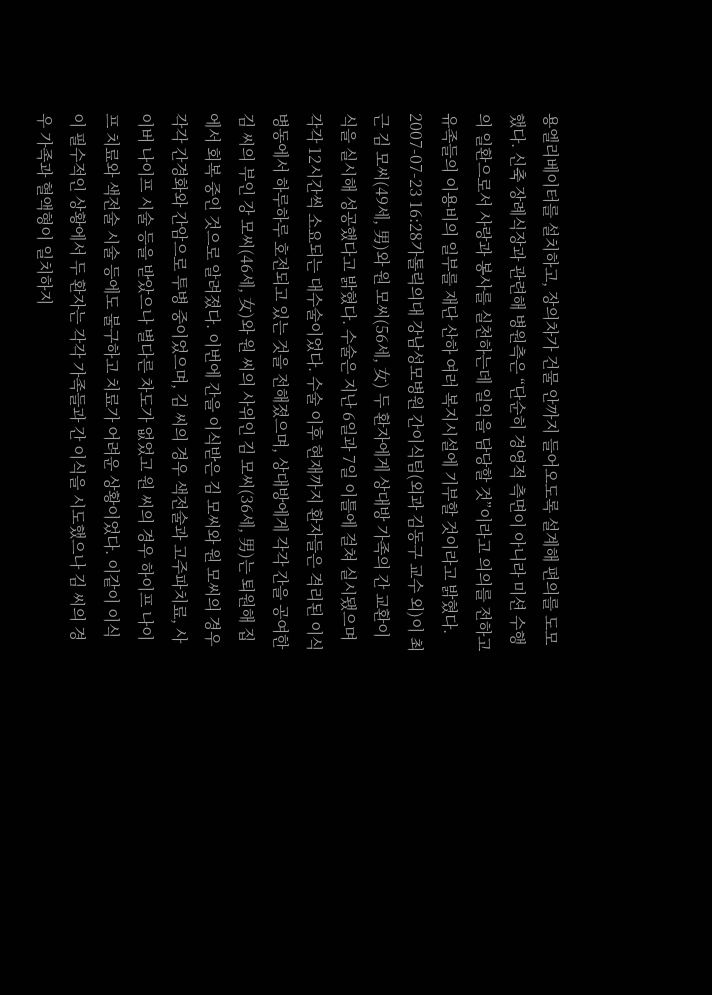용엘리베이터를 설치하고, 장의차가 건물 안까지 들어오도록 설계해 편의를 도모했다. 신축 장례식장과 관련해 병원측은 “단순히 경영적 측면이 아니라 미션 수행의 일환으로서 사랑과 봉사를 실천하는데 일익을 담당할 것”이라고 의의를 전하고 유족들의 이용비의 일부를 재단 산하 여러 복지시설에 기부할 것이라고 밝혔다.
2007-07-23 16:28가톨릭의대 강남성모병원 간이식팀(외과 김동구 교수 외)이 최근 김 모씨(49세, 男)와 원 모씨(56세, 女) 두 환자에게 상대방 가족의 간 교환이식을 실시해 성공했다고 밝혔다. 수술은 지난 6일과 7일 이틀에 걸쳐 실시됐으며 각각 12시간씩 소요되는 대수술이었다. 수술 이후 현재까지 환자들은 격리된 이식병동에서 하루하루 호전되고 있는 것을 전해졌으며, 상대방에게 각각 간을 공여한 김 씨의 부인 강 모씨(46세, 女)와 원 씨의 사위인 김 모씨(36세, 男)는 퇴원해 집에서 회복 중인 것으로 알려졌다. 이번에 간을 이식받은 김 모씨와 원 모씨의 경우 각각 간경화와 간암으로 투병 중이었으며, 김 씨의 경우 색전술과 고주파치료, 사이버 나이프 시술 등을 받았으나 별다른 차도가 없었고 원 씨의 경우 하이프 나이프 치료와 색전술 시술 등에도 불구하고 치료가 어려운 상황이었다. 이같이 이식이 필수적인 상황에서 두 환자는 각각 가족들과 간 이식을 시도했으나 김 씨의 경우 가족과 혈액형이 일치하지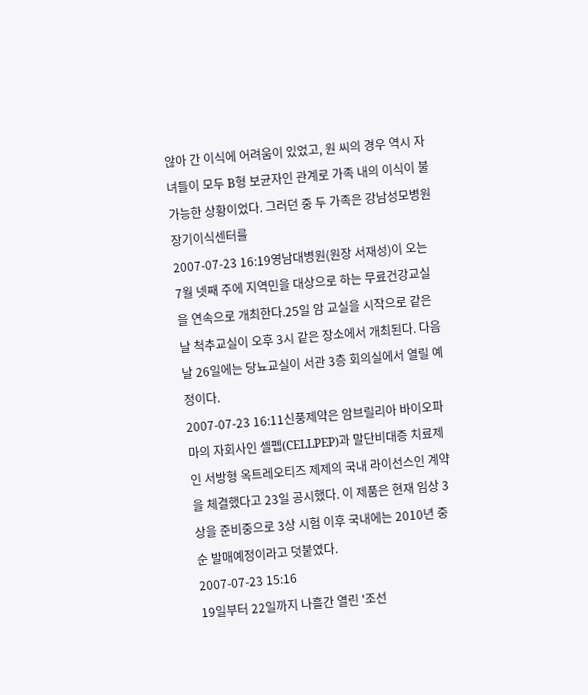않아 간 이식에 어려움이 있었고, 원 씨의 경우 역시 자녀들이 모두 B형 보균자인 관계로 가족 내의 이식이 불가능한 상황이었다. 그러던 중 두 가족은 강남성모병원 장기이식센터를
2007-07-23 16:19영남대병원(원장 서재성)이 오는 7월 넷째 주에 지역민을 대상으로 하는 무료건강교실을 연속으로 개최한다.25일 암 교실을 시작으로 같은 날 척추교실이 오후 3시 같은 장소에서 개최된다. 다음날 26일에는 당뇨교실이 서관 3층 회의실에서 열릴 예정이다.
2007-07-23 16:11신풍제약은 암브릴리아 바이오파마의 자회사인 셀펩(CELLPEP)과 말단비대증 치료제인 서방형 옥트레오티즈 제제의 국내 라이선스인 계약을 체결했다고 23일 공시했다. 이 제품은 현재 임상 3상을 준비중으로 3상 시험 이후 국내에는 2010년 중순 발매예정이라고 덧붙였다.
2007-07-23 15:16
19일부터 22일까지 나흘간 열린 '조선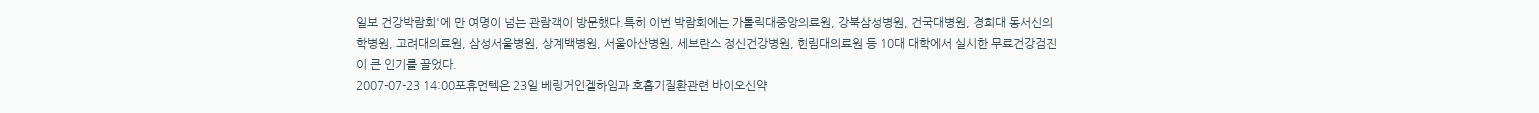일보 건강박람회'에 만 여명이 넘는 관람객이 방문했다.특히 이번 박람회에는 가톨릭대중앙의료원, 강북삼성병원, 건국대병원, 경희대 동서신의학병원, 고려대의료원, 삼성서울병원, 상계백병원, 서울아산병원, 세브란스 정신건강병원, 힌림대의료원 등 10대 대학에서 실시한 무료건강검진이 큰 인기를 끌었다.
2007-07-23 14:00포휴먼텍은 23일 베링거인겔하임과 호흡기질환관련 바이오신약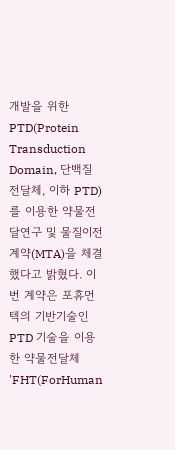개발을 위한 PTD(Protein Transduction Domain, 단백질 전달체, 이하 PTD)를 이용한 약물전달연구 및 물질이전계약(MTA)을 체결했다고 밝혔다. 이번 계약은 포휴먼텍의 기반기술인 PTD 기술을 이용한 약물전달체 'FHT(ForHuman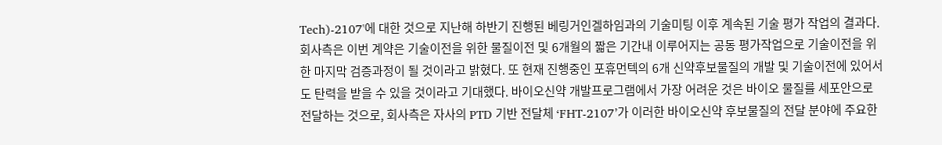Tech)-2107'에 대한 것으로 지난해 하반기 진행된 베링거인겔하임과의 기술미팅 이후 계속된 기술 평가 작업의 결과다. 회사측은 이번 계약은 기술이전을 위한 물질이전 및 6개월의 짧은 기간내 이루어지는 공동 평가작업으로 기술이전을 위한 마지막 검증과정이 될 것이라고 밝혔다. 또 현재 진행중인 포휴먼텍의 6개 신약후보물질의 개발 및 기술이전에 있어서도 탄력을 받을 수 있을 것이라고 기대했다. 바이오신약 개발프로그램에서 가장 어려운 것은 바이오 물질를 세포안으로 전달하는 것으로, 회사측은 자사의 PTD 기반 전달체 ‘FHT-2107’가 이러한 바이오신약 후보물질의 전달 분야에 주요한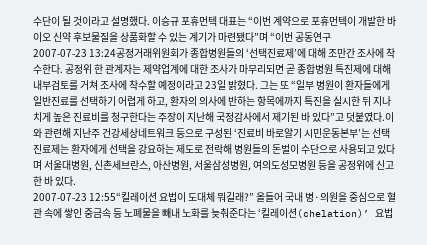수단이 될 것이라고 설명했다. 이승규 포휴먼텍 대표는 “이번 계약으로 포휴먼텍이 개발한 바이오 신약 후보물질을 상품화할 수 있는 계기가 마련됐다”며 “이번 공동연구
2007-07-23 13:24공정거래위원회가 종합병원들의 ‘선택진료제’에 대해 조만간 조사에 착수한다. 공정위 한 관계자는 제약업계에 대한 조사가 마무리되면 곧 종합병원 특진제에 대해 내부검토를 거쳐 조사에 착수할 예정이라고 23일 밝혔다. 그는 또 “일부 병원이 환자들에게 일반진료를 선택하기 어렵게 하고, 환자의 의사에 반하는 항목에까지 특진을 실시한 뒤 지나치게 높은 진료비를 청구한다는 주장이 지난해 국정감사에서 제기된 바 있다”고 덧붙였다.이와 관련해 지난주 건강세상네트워크 등으로 구성된 ‘진료비 바로알기 시민운동본부’는 선택진료제는 환자에게 선택을 강요하는 제도로 전락해 병원들의 돈벌이 수단으로 사용되고 있다며 서울대병원, 신촌세브란스, 아산병원, 서울삼성병원, 여의도성모병원 등을 공정위에 신고한 바 있다.
2007-07-23 12:55“킬레이션 요법이 도대체 뭐길래?” 올들어 국내 병·의원을 중심으로 혈관 속에 쌓인 중금속 등 노폐물을 빼내 노화를 늦춰준다는 ‘킬레이션(chelation)’ 요법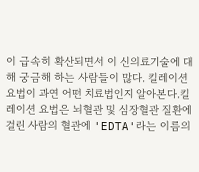이 급속히 확산되면서 이 신의료기술에 대해 궁금해 하는 사람들이 많다. 킬레이션요법이 과연 어떤 치료법인지 알아본다.킬레이션 요법은 뇌혈관 및 심장혈관 질환에 걸린 사람의 혈관에 'EDTA'라는 이름의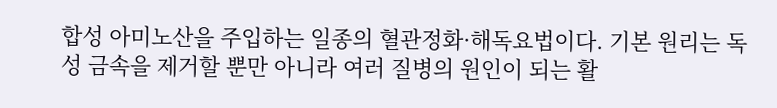합성 아미노산을 주입하는 일종의 혈관정화·해독요법이다. 기본 원리는 독성 금속을 제거할 뿐만 아니라 여러 질병의 원인이 되는 활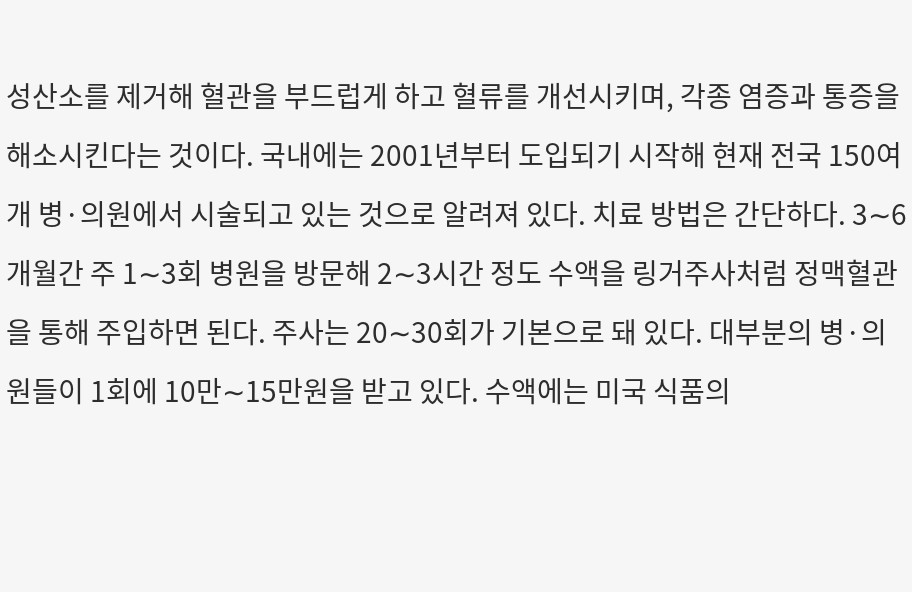성산소를 제거해 혈관을 부드럽게 하고 혈류를 개선시키며, 각종 염증과 통증을 해소시킨다는 것이다. 국내에는 2001년부터 도입되기 시작해 현재 전국 150여개 병·의원에서 시술되고 있는 것으로 알려져 있다. 치료 방법은 간단하다. 3∼6개월간 주 1∼3회 병원을 방문해 2∼3시간 정도 수액을 링거주사처럼 정맥혈관을 통해 주입하면 된다. 주사는 20∼30회가 기본으로 돼 있다. 대부분의 병·의원들이 1회에 10만∼15만원을 받고 있다. 수액에는 미국 식품의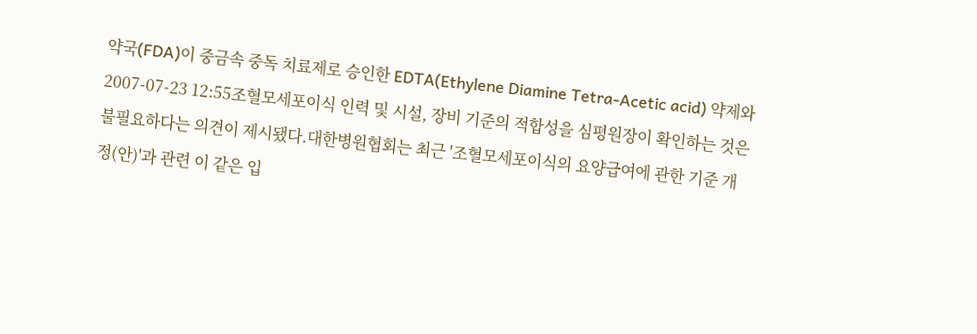약국(FDA)이 중금속 중독 치료제로 승인한 EDTA(Ethylene Diamine Tetra-Acetic acid) 약제와
2007-07-23 12:55조혈모세포이식 인력 및 시설, 장비 기준의 적합성을 심평원장이 확인하는 것은 불필요하다는 의견이 제시됐다.대한병원협회는 최근 '조혈모세포이식의 요양급여에 관한 기준 개정(안)'과 관련 이 같은 입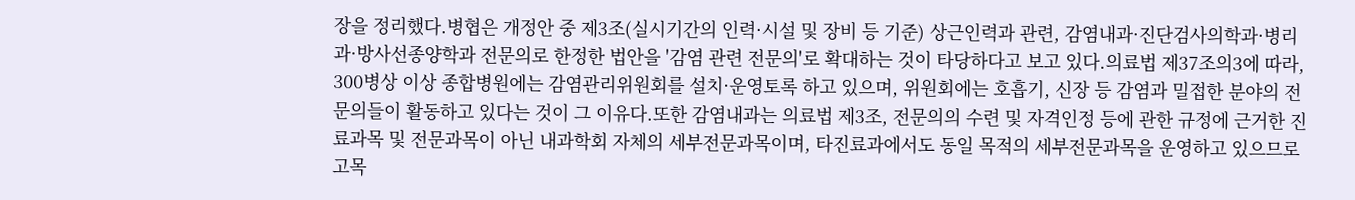장을 정리했다.병협은 개정안 중 제3조(실시기간의 인력·시설 및 장비 등 기준) 상근인력과 관련, 감염내과·진단검사의학과·병리과·방사선종양학과 전문의로 한정한 법안을 '감염 관련 전문의'로 확대하는 것이 타당하다고 보고 있다.의료법 제37조의3에 따라, 300병상 이상 종합병원에는 감염관리위원회를 설치·운영토록 하고 있으며, 위원회에는 호흡기, 신장 등 감염과 밀접한 분야의 전문의들이 활동하고 있다는 것이 그 이유다.또한 감염내과는 의료법 제3조, 전문의의 수련 및 자격인정 등에 관한 규정에 근거한 진료과목 및 전문과목이 아닌 내과학회 자체의 세부전문과목이며, 타진료과에서도 동일 목적의 세부전문과목을 운영하고 있으므로 고목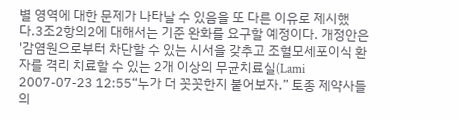별 영역에 대한 문제가 나타날 수 있음을 또 다른 이유로 제시했다.3조2항의2에 대해서는 기준 완화를 요구할 예정이다. 개정안은 '감염원으로부터 차단할 수 있는 시서을 갖추고 조혈모세포이식 환자를 격리 치료할 수 있는 2개 이상의 무균치료실(Lami
2007-07-23 12:55“누가 더 꼿꼿한지 붙어보자.” 토종 제약사들의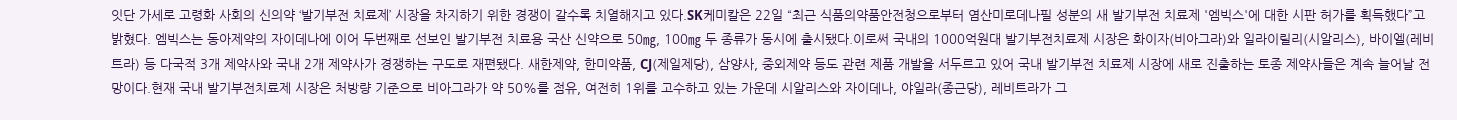잇단 가세로 고령화 사회의 신의약 ‘발기부전 치료제’ 시장을 차지하기 위한 경쟁이 갈수록 치열해지고 있다.SK케미칼은 22일 “최근 식품의약품안전청으로부터 염산미로데나필 성분의 새 발기부전 치료제 '엠빅스'에 대한 시판 허가를 획득했다”고 밝혔다. 엠빅스는 동아제약의 자이데나에 이어 두번째로 선보인 발기부전 치료용 국산 신약으로 50㎎, 100㎎ 두 종류가 동시에 출시됐다.이로써 국내의 1000억원대 발기부전치료제 시장은 화이자(비아그라)와 일라이릴리(시알리스), 바이엘(레비트라) 등 다국적 3개 제약사와 국내 2개 제약사가 경쟁하는 구도로 재편됐다. 새한제약, 한미약품, CJ(제일제당), 삼양사, 중외제약 등도 관련 제품 개발을 서두르고 있어 국내 발기부전 치료제 시장에 새로 진출하는 토종 제약사들은 계속 늘어날 전망이다.현재 국내 발기부전치료제 시장은 처방량 기준으로 비아그라가 약 50%를 점유, 여전히 1위를 고수하고 있는 가운데 시알리스와 자이데나, 야일라(종근당), 레비트라가 그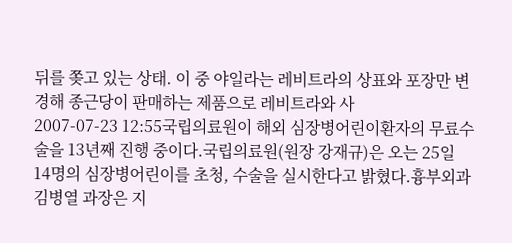뒤를 쫒고 있는 상태. 이 중 야일라는 레비트라의 상표와 포장만 변경해 종근당이 판매하는 제품으로 레비트라와 사
2007-07-23 12:55국립의료원이 해외 심장병어린이환자의 무료수술을 13년째 진행 중이다.국립의료원(원장 강재규)은 오는 25일 14명의 심장병어린이를 초청, 수술을 실시한다고 밝혔다.흉부외과 김병열 과장은 지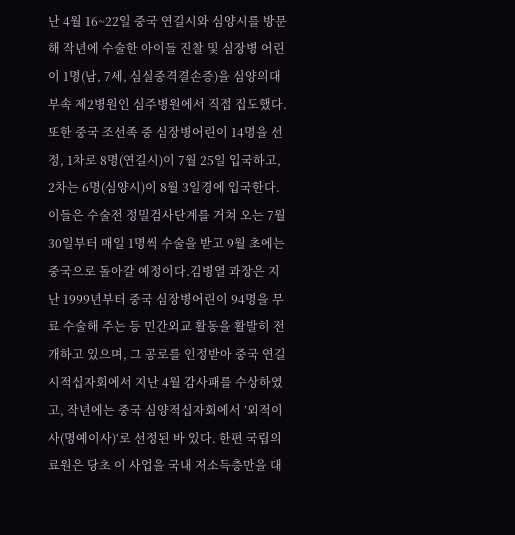난 4월 16~22일 중국 연길시와 심양시를 방문해 작년에 수술한 아이들 진찰 및 심장병 어린이 1명(남, 7세, 심실중격결손증)을 심양의대부속 제2병원인 심주병원에서 직접 집도했다.또한 중국 조선족 중 심장병어린이 14명을 선정, 1차로 8명(연길시)이 7월 25일 입국하고, 2차는 6명(심양시)이 8월 3일경에 입국한다.이들은 수술전 정밀검사단계를 거쳐 오는 7월 30일부터 매일 1명씩 수술을 받고 9월 초에는 중국으로 돌아갈 예정이다.김병열 과장은 지난 1999년부터 중국 심장병어린이 94명을 무료 수술해 주는 등 민간외교 활동을 활발히 전개하고 있으며, 그 공로를 인정받아 중국 연길시적십자회에서 지난 4월 감사패를 수상하였고, 작년에는 중국 심양적십자회에서 ’외적이사(명예이사)‘로 선정된 바 있다. 한편 국립의료원은 당초 이 사업을 국내 저소득층만을 대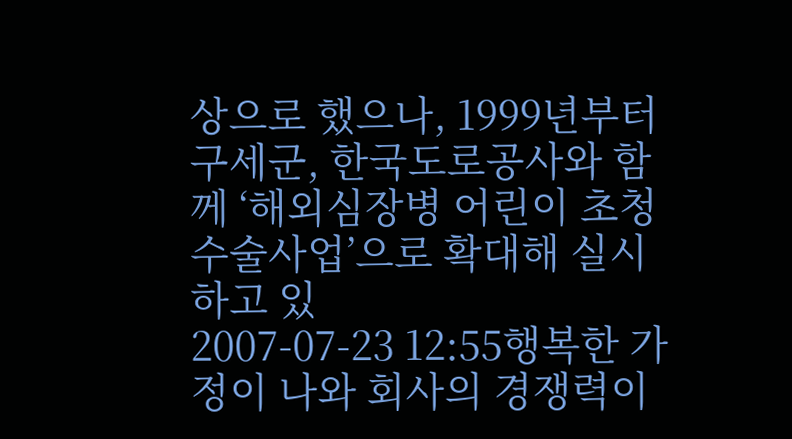상으로 했으나, 1999년부터 구세군, 한국도로공사와 함께 ‘해외심장병 어린이 초청 수술사업’으로 확대해 실시하고 있
2007-07-23 12:55행복한 가정이 나와 회사의 경쟁력이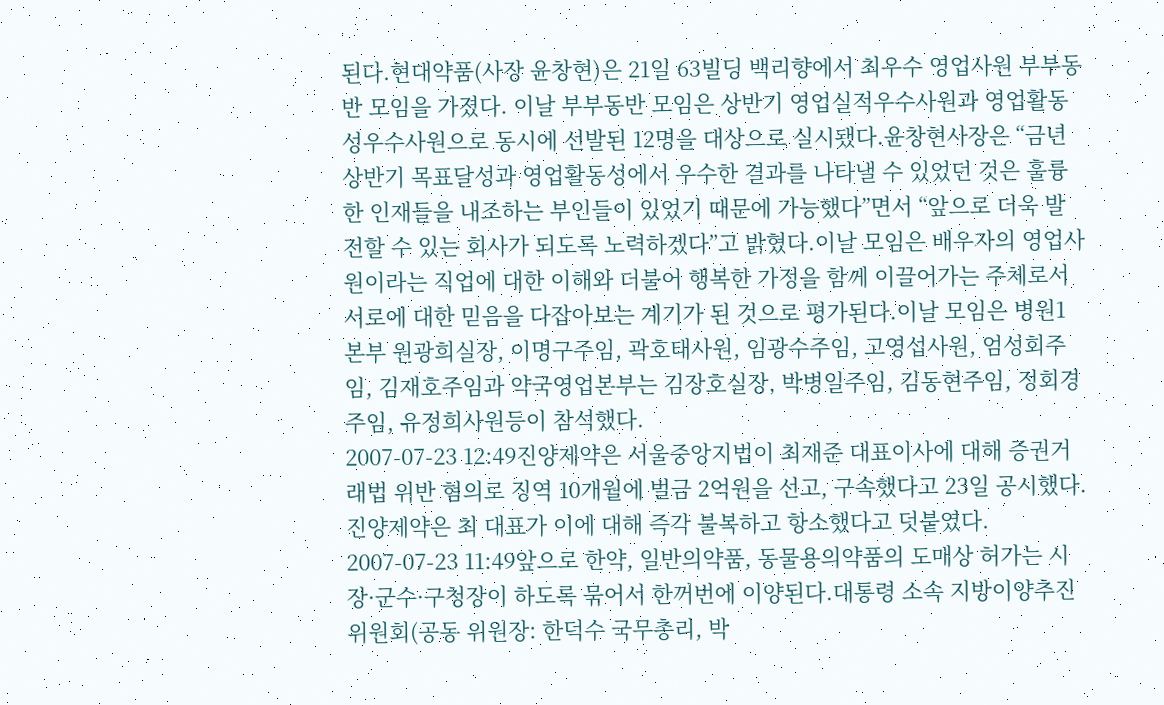된다.현대약품(사장 윤창현)은 21일 63빌딩 백리향에서 최우수 영업사원 부부동반 모임을 가졌다. 이날 부부동반 모임은 상반기 영업실적우수사원과 영업활동성우수사원으로 동시에 선발된 12명을 대상으로 실시됐다.윤창현사장은 “금년 상반기 목표달성과 영업활동성에서 우수한 결과를 나타낼 수 있었던 것은 훌륭한 인재들을 내조하는 부인들이 있었기 때문에 가능했다”면서 “앞으로 더욱 발전할 수 있는 회사가 되도록 노력하겠다”고 밝혔다.이날 모임은 배우자의 영업사원이라는 직업에 대한 이해와 더불어 행복한 가정을 함께 이끌어가는 주체로서 서로에 대한 믿음을 다잡아보는 계기가 된 것으로 평가된다.이날 모임은 병원1본부 원광희실장, 이명구주임, 곽호태사원, 임광수주임, 고영섭사원, 엄성회주임, 김재호주임과 약국영업본부는 김장호실장, 박병일주임, 김동현주임, 정회경주임, 유정희사원등이 참석했다.
2007-07-23 12:49진양제약은 서울중앙지법이 최재준 대표이사에 대해 증권거래법 위반 혐의로 징역 10개월에 벌금 2억원을 선고, 구속했다고 23일 공시했다. 진양제약은 최 대표가 이에 대해 즉각 불복하고 항소했다고 덧붙였다.
2007-07-23 11:49앞으로 한약, 일반의약품, 동물용의약품의 도매상 허가는 시장·군수·구청장이 하도록 묶어서 한꺼번에 이양된다.대통령 소속 지방이양추진위원회(공동 위원장: 한덕수 국무총리, 박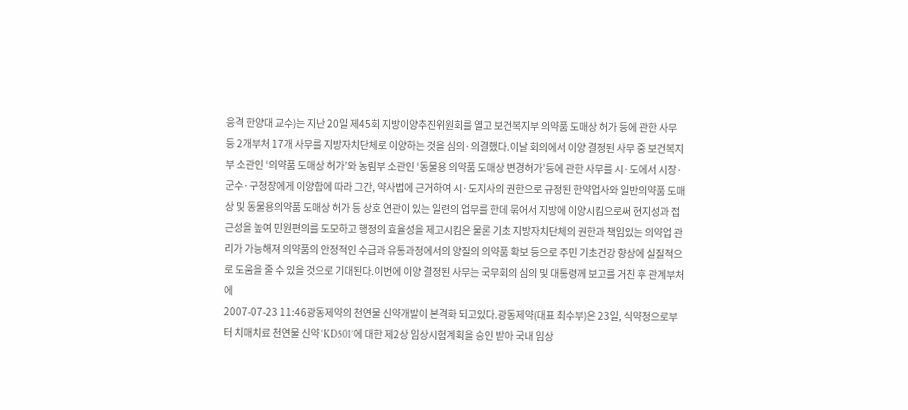응격 한양대 교수)는 지난 20일 제45회 지방이양추진위원회를 열고 보건복지부 의약품 도매상 허가 등에 관한 사무 등 2개부처 17개 사무를 지방자치단체로 이양하는 것을 심의·의결했다.이날 회의에서 이양 결정된 사무 중 보건복지부 소관인 ‘의약품 도매상 허가’와 농림부 소관인 ‘동물용 의약품 도매상 변경허가’등에 관한 사무를 시·도에서 시장·군수·구청장에게 이양함에 따라 그간, 약사법에 근거하여 시·도지사의 권한으로 규정된 한약업사와 일반의약품 도매상 및 동물용의약품 도매상 허가 등 상호 연관이 있는 일련의 업무를 한데 묶어서 지방에 이양시킴으로써 현지성과 접근성을 높여 민원편의를 도모하고 행정의 효율성을 제고시킴은 물론 기초 지방자치단체의 권한과 책임있는 의약업 관리가 가능해져 의약품의 안정적인 수급과 유통과정에서의 양질의 의약품 확보 등으로 주민 기초건강 향상에 실질적으로 도움을 줄 수 있을 것으로 기대된다.이번에 이양 결정된 사무는 국무회의 심의 및 대통령께 보고를 거친 후 관계부처에
2007-07-23 11:46광동제약의 천연물 신약개발이 본격화 되고있다.광동제약(대표 최수부)은 23일, 식약청으로부터 치매치료 천연물 신약 ‘KD501’에 대한 제2상 임상시험계획을 승인 받아 국내 임상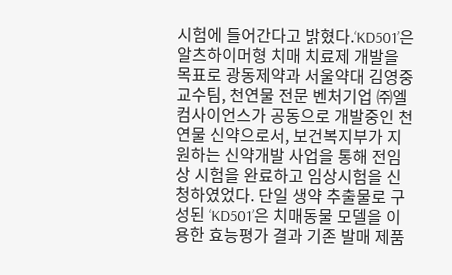시험에 들어간다고 밝혔다.‘KD501’은 알츠하이머형 치매 치료제 개발을 목표로 광동제약과 서울약대 김영중 교수팀, 천연물 전문 벤처기업 ㈜엘컴사이언스가 공동으로 개발중인 천연물 신약으로서, 보건복지부가 지원하는 신약개발 사업을 통해 전임상 시험을 완료하고 임상시험을 신청하였었다. 단일 생약 추출물로 구성된 ‘KD501’은 치매동물 모델을 이용한 효능평가 결과 기존 발매 제품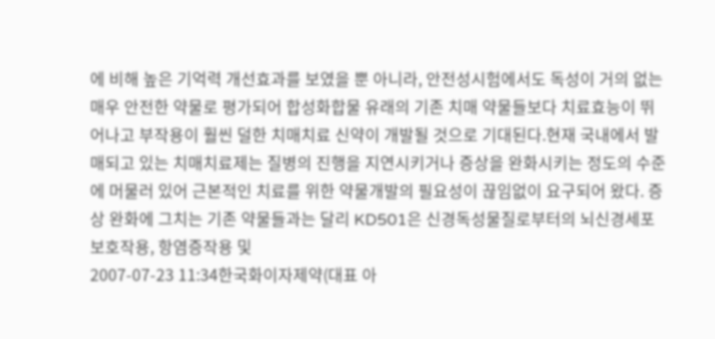에 비해 높은 기억력 개선효과를 보였을 뿐 아니라, 안전성시험에서도 독성이 거의 없는 매우 안전한 약물로 평가되어 합성화합물 유래의 기존 치매 약물들보다 치료효능이 뛰어나고 부작용이 훨씬 덜한 치매치료 신약이 개발될 것으로 기대된다.현재 국내에서 발매되고 있는 치매치료제는 질병의 진행을 지연시키거나 증상을 완화시키는 정도의 수준에 머물러 있어 근본적인 치료를 위한 약물개발의 필요성이 끊임없이 요구되어 왔다. 증상 완화에 그치는 기존 약물들과는 달리 KD501은 신경독성물질로부터의 뇌신경세포 보호작용, 항염증작용 및
2007-07-23 11:34한국화이자제약(대표 아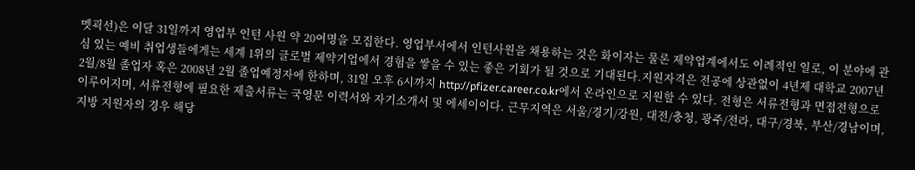멧괵선)은 이달 31일까지 영업부 인턴 사원 약 20여명을 모집한다. 영업부서에서 인턴사원을 채용하는 것은 화이자는 물론 제약업계에서도 이례적인 일로, 이 분야에 관심 있는 예비 취업생들에게는 세계 1위의 글로벌 제약기업에서 경험을 쌓을 수 있는 좋은 기회가 될 것으로 기대된다.지원자격은 전공에 상관없이 4년제 대학교 2007년 2월/8월 졸업자 혹은 2008년 2월 졸업예정자에 한하며, 31일 오후 6시까지 http://pfizer.career.co.kr에서 온라인으로 지원할 수 있다. 전형은 서류전형과 면접전형으로 이루어지며, 서류전형에 필요한 제출서류는 국영문 이력서와 자기소개서 및 에세이이다. 근무지역은 서울/경기/강원, 대전/충청, 광주/전라, 대구/경북, 부산/경남이며, 지방 지원자의 경우 해당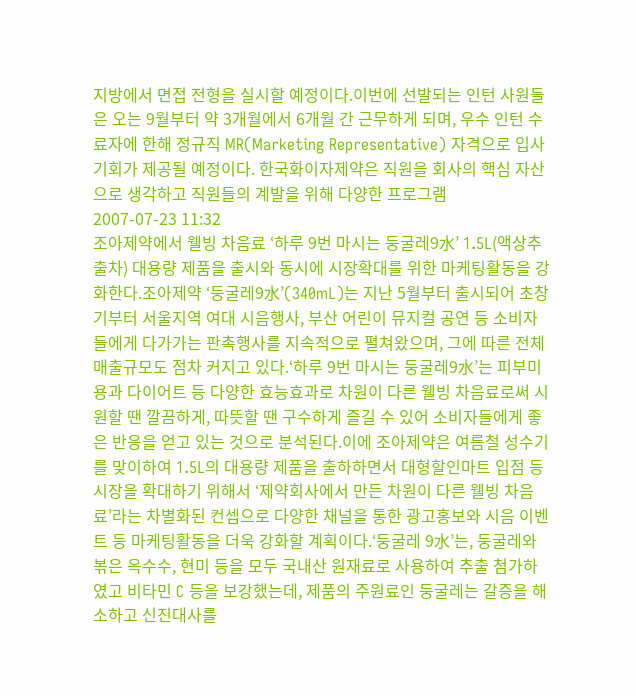지방에서 면접 전형을 실시할 예정이다.이번에 선발되는 인턴 사원들은 오는 9월부터 약 3개월에서 6개월 간 근무하게 되며, 우수 인턴 수료자에 한해 정규직 MR(Marketing Representative) 자격으로 입사 기회가 제공될 예정이다. 한국화이자제약은 직원을 회사의 핵심 자산으로 생각하고 직원들의 계발을 위해 다양한 프로그램
2007-07-23 11:32
조아제약에서 웰빙 차음료 ‘하루 9번 마시는 둥굴레9水’ 1.5L(액상추출차) 대용량 제품을 출시와 동시에 시장확대를 위한 마케팅활동을 강화한다.조아제약 ‘둥굴레9水’(340mL)는 지난 5월부터 출시되어 초창기부터 서울지역 여대 시음행사, 부산 어린이 뮤지컬 공연 등 소비자들에게 다가가는 판촉행사를 지속적으로 펼쳐왔으며, 그에 따른 전체 매출규모도 점차 커지고 있다.‘하루 9번 마시는 둥굴레9水’는 피부미용과 다이어트 등 다양한 효능효과로 차원이 다른 웰빙 차음료로써 시원할 땐 깔끔하게, 따뜻할 땐 구수하게 즐길 수 있어 소비자들에게 좋은 반응을 얻고 있는 것으로 분석된다.이에 조아제약은 여름철 성수기를 맞이하여 1.5L의 대용량 제품을 출하하면서 대형할인마트 입점 등 시장을 확대하기 위해서 ‘제약회사에서 만든 차원이 다른 웰빙 차음료’라는 차별화된 컨셉으로 다양한 채널을 통한 광고홍보와 시음 이벤트 등 마케팅활동을 더욱 강화할 계획이다.‘둥굴레 9水’는, 둥굴레와 볶은 옥수수, 현미 등을 모두 국내산 원재료로 사용하여 추출 첨가하였고 비타민 C 등을 보강했는데, 제품의 주원료인 둥굴레는 갈증을 해소하고 신진대사를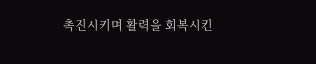촉진시키며 활력을 회복시킨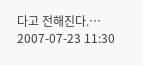다고 전해진다.…
2007-07-23 11:30